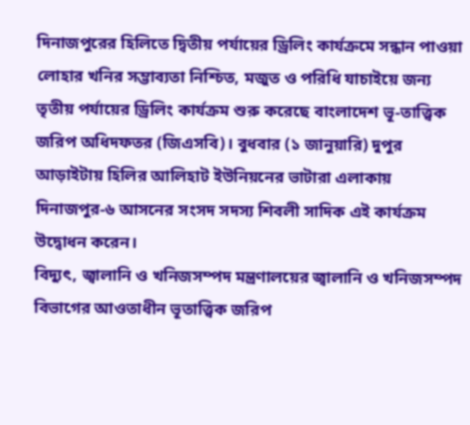দিনাজপুরের হিলিতে দ্বিতীয় পর্যায়ের ড্রিলিং কার্যক্রমে সন্ধান পাওয়া লোহার খনির সম্ভাব্যতা নিশ্চিত, মজুত ও পরিধি যাচাইয়ে জন্য তৃতীয় পর্যায়ের ড্রিলিং কার্যক্রম শুরু করেছে বাংলাদেশ ভূ-তাত্ত্বিক জরিপ অধিদফতর (জিএসবি)। বুধবার (১ জানুয়ারি) দুপুর আড়াইটায় হিলির আলিহাট ইউনিয়নের ভাটারা এলাকায় দিনাজপুর-৬ আসনের সংসদ সদস্য শিবলী সাদিক এই কার্যক্রম উদ্বোধন করেন।
বিদ্যুৎ, জ্বালানি ও খনিজসম্পদ মন্ত্রণালয়ের জ্বালানি ও খনিজসম্পদ বিভাগের আওতাধীন ভূতাত্ত্বিক জরিপ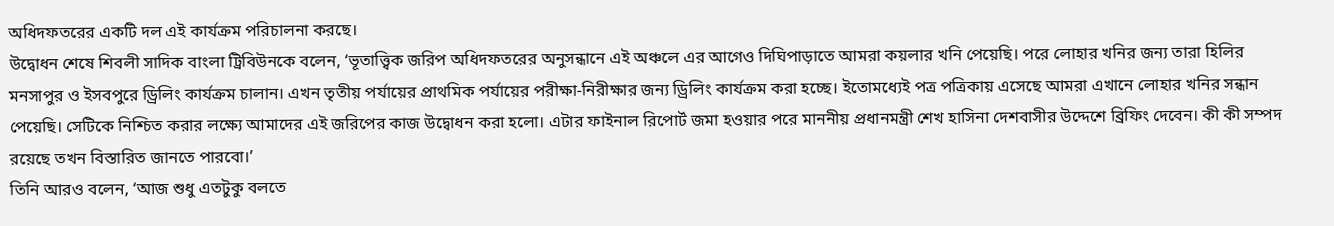অধিদফতরের একটি দল এই কার্যক্রম পরিচালনা করছে।
উদ্বোধন শেষে শিবলী সাদিক বাংলা ট্রিবিউনকে বলেন, ‘ভূতাত্ত্বিক জরিপ অধিদফতরের অনুসন্ধানে এই অঞ্চলে এর আগেও দিঘিপাড়াতে আমরা কয়লার খনি পেয়েছি। পরে লোহার খনির জন্য তারা হিলির মনসাপুর ও ইসবপুরে ড্রিলিং কার্যক্রম চালান। এখন তৃতীয় পর্যায়ের প্রাথমিক পর্যায়ের পরীক্ষা-নিরীক্ষার জন্য ড্রিলিং কার্যক্রম করা হচ্ছে। ইতোমধ্যেই পত্র পত্রিকায় এসেছে আমরা এখানে লোহার খনির সন্ধান পেয়েছি। সেটিকে নিশ্চিত করার লক্ষ্যে আমাদের এই জরিপের কাজ উদ্বোধন করা হলো। এটার ফাইনাল রিপোর্ট জমা হওয়ার পরে মাননীয় প্রধানমন্ত্রী শেখ হাসিনা দেশবাসীর উদ্দেশে ব্রিফিং দেবেন। কী কী সম্পদ রয়েছে তখন বিস্তারিত জানতে পারবো।’
তিনি আরও বলেন, ‘আজ শুধু এতটুকু বলতে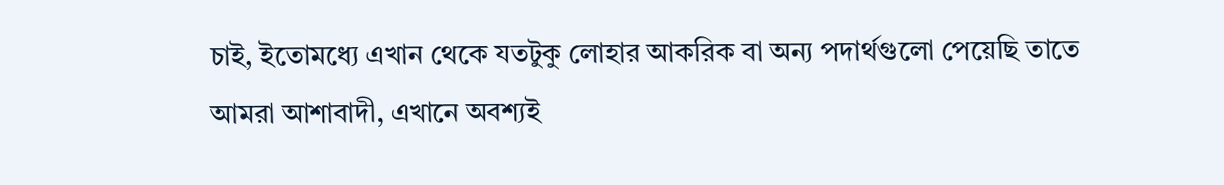চাই, ইতোমধ্যে এখান থেকে যতটুকু লোহার আকরিক বা অন্য পদার্থগুলো পেয়েছি তাতে আমরা আশাবাদী, এখানে অবশ্যই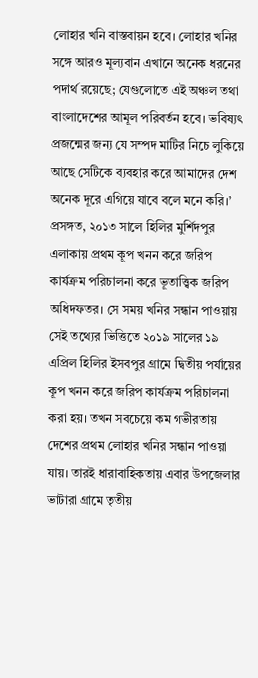লোহার খনি বাস্তবায়ন হবে। লোহার খনির সঙ্গে আরও মূল্যবান এখানে অনেক ধরনের পদার্থ রয়েছে; যেগুলোতে এই অঞ্চল তথা বাংলাদেশের আমূল পরিবর্তন হবে। ভবিষ্যৎ প্রজন্মের জন্য যে সম্পদ মাটির নিচে লুকিয়ে আছে সেটিকে ব্যবহার করে আমাদের দেশ অনেক দূরে এগিয়ে যাবে বলে মনে করি।’
প্রসঙ্গত, ২০১৩ সালে হিলির মুর্শিদপুর এলাকায় প্রথম কূপ খনন করে জরিপ কার্যক্রম পরিচালনা করে ভূতাত্ত্বিক জরিপ অধিদফতর। সে সময় খনির সন্ধান পাওয়ায় সেই তথ্যের ভিত্তিতে ২০১৯ সালের ১৯ এপ্রিল হিলির ইসবপুর গ্রামে দ্বিতীয় পর্যায়ের কূপ খনন করে জরিপ কার্যক্রম পরিচালনা করা হয়। তখন সবচেয়ে কম গভীরতায় দেশের প্রথম লোহার খনির সন্ধান পাওয়া যায়। তারই ধারাবাহিকতায় এবার উপজেলার ভাটারা গ্রামে তৃতীয়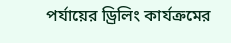পর্যায়ের ড্রিলিং কার্যক্রমের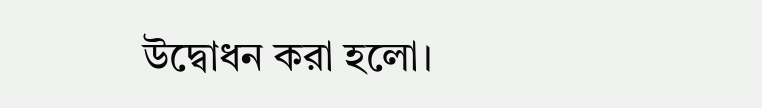উদ্বোধন করা হলো।